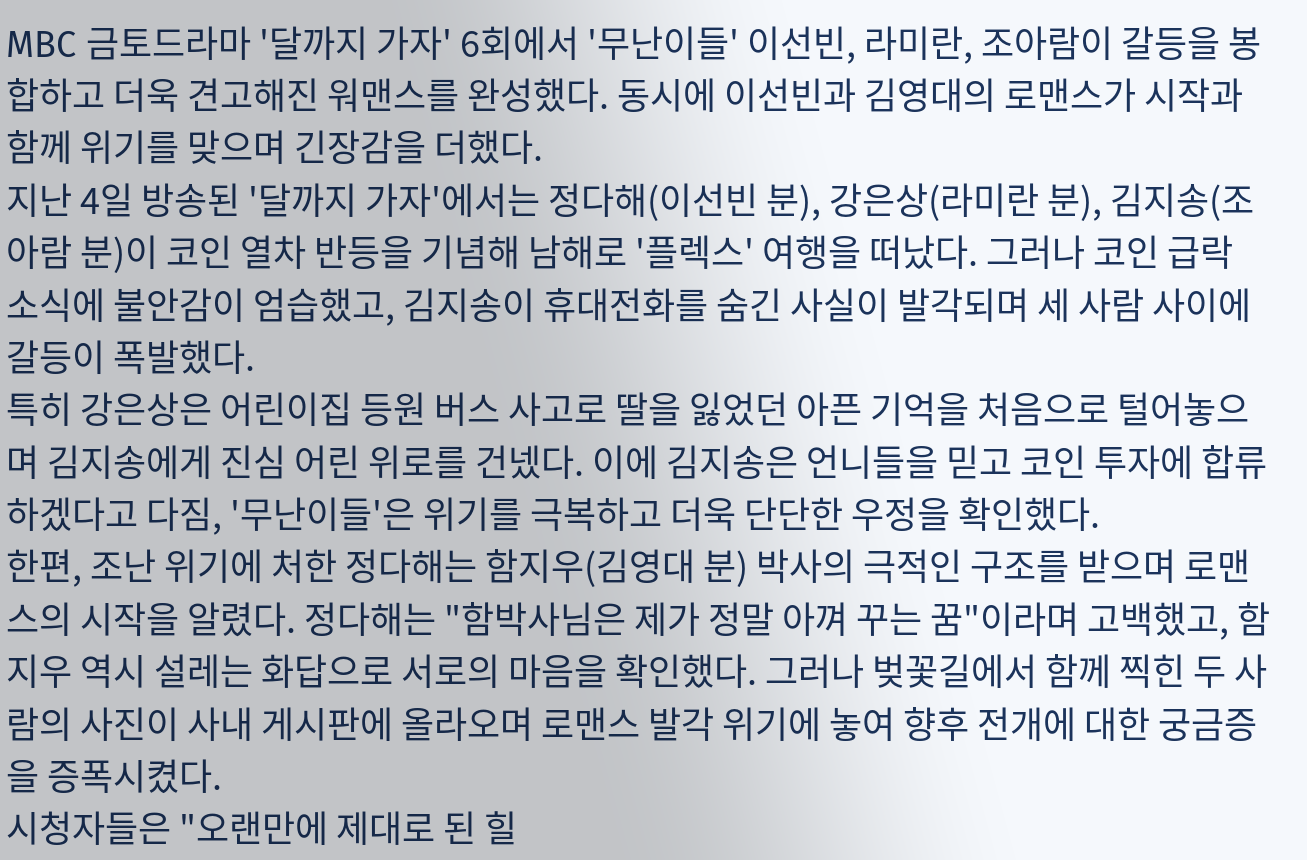MBC 금토드라마 '달까지 가자' 6회에서 '무난이들' 이선빈, 라미란, 조아람이 갈등을 봉합하고 더욱 견고해진 워맨스를 완성했다. 동시에 이선빈과 김영대의 로맨스가 시작과 함께 위기를 맞으며 긴장감을 더했다.
지난 4일 방송된 '달까지 가자'에서는 정다해(이선빈 분), 강은상(라미란 분), 김지송(조아람 분)이 코인 열차 반등을 기념해 남해로 '플렉스' 여행을 떠났다. 그러나 코인 급락 소식에 불안감이 엄습했고, 김지송이 휴대전화를 숨긴 사실이 발각되며 세 사람 사이에 갈등이 폭발했다.
특히 강은상은 어린이집 등원 버스 사고로 딸을 잃었던 아픈 기억을 처음으로 털어놓으며 김지송에게 진심 어린 위로를 건넸다. 이에 김지송은 언니들을 믿고 코인 투자에 합류하겠다고 다짐, '무난이들'은 위기를 극복하고 더욱 단단한 우정을 확인했다.
한편, 조난 위기에 처한 정다해는 함지우(김영대 분) 박사의 극적인 구조를 받으며 로맨스의 시작을 알렸다. 정다해는 "함박사님은 제가 정말 아껴 꾸는 꿈"이라며 고백했고, 함지우 역시 설레는 화답으로 서로의 마음을 확인했다. 그러나 벚꽃길에서 함께 찍힌 두 사람의 사진이 사내 게시판에 올라오며 로맨스 발각 위기에 놓여 향후 전개에 대한 궁금증을 증폭시켰다.
시청자들은 "오랜만에 제대로 된 힐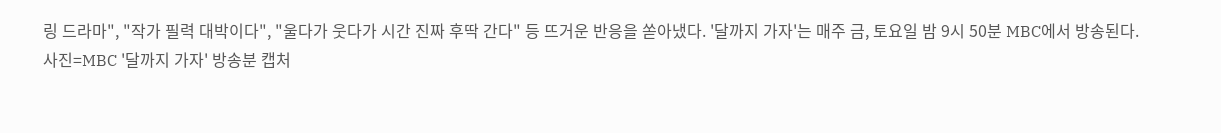링 드라마", "작가 필력 대박이다", "울다가 웃다가 시간 진짜 후딱 간다" 등 뜨거운 반응을 쏟아냈다. '달까지 가자'는 매주 금, 토요일 밤 9시 50분 MBC에서 방송된다.
사진=MBC '달까지 가자' 방송분 캡처